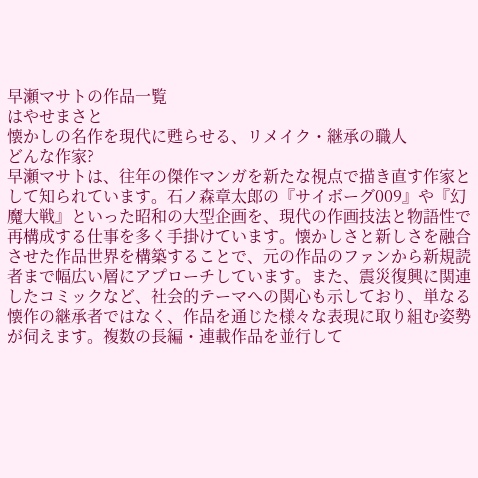早瀬マサトの作品一覧
はやせまさと
懐かしの名作を現代に甦らせる、リメイク・継承の職人
どんな作家?
早瀬マサトは、往年の傑作マンガを新たな視点で描き直す作家として知られています。石ノ森章太郎の『サイボーグ009』や『幻魔大戦』といった昭和の大型企画を、現代の作画技法と物語性で再構成する仕事を多く手掛けています。懐かしさと新しさを融合させた作品世界を構築することで、元の作品のファンから新規読者まで幅広い層にアプローチしています。また、震災復興に関連したコミックなど、社会的テーマへの関心も示しており、単なる懐作の継承者ではなく、作品を通じた様々な表現に取り組む姿勢が伺えます。複数の長編・連載作品を並行して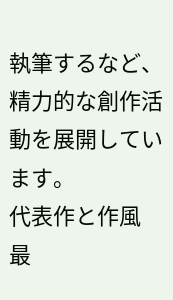執筆するなど、精力的な創作活動を展開しています。
代表作と作風
最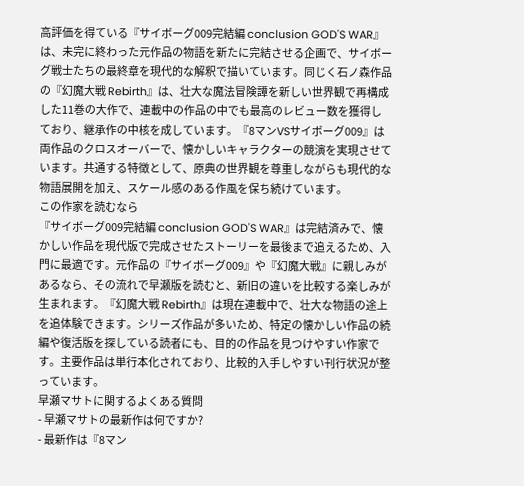高評価を得ている『サイボーグ009完結編 conclusion GOD'S WAR』は、未完に終わった元作品の物語を新たに完結させる企画で、サイボーグ戦士たちの最終章を現代的な解釈で描いています。同じく石ノ森作品の『幻魔大戦 Rebirth』は、壮大な魔法冒険譚を新しい世界観で再構成した11巻の大作で、連載中の作品の中でも最高のレビュー数を獲得しており、継承作の中核を成しています。『8マンVSサイボーグ009』は両作品のクロスオーバーで、懐かしいキャラクターの競演を実現させています。共通する特徴として、原典の世界観を尊重しながらも現代的な物語展開を加え、スケール感のある作風を保ち続けています。
この作家を読むなら
『サイボーグ009完結編 conclusion GOD'S WAR』は完結済みで、懐かしい作品を現代版で完成させたストーリーを最後まで追えるため、入門に最適です。元作品の『サイボーグ009』や『幻魔大戦』に親しみがあるなら、その流れで早瀬版を読むと、新旧の違いを比較する楽しみが生まれます。『幻魔大戦 Rebirth』は現在連載中で、壮大な物語の途上を追体験できます。シリーズ作品が多いため、特定の懐かしい作品の続編や復活版を探している読者にも、目的の作品を見つけやすい作家です。主要作品は単行本化されており、比較的入手しやすい刊行状況が整っています。
早瀬マサトに関するよくある質問
- 早瀬マサトの最新作は何ですか?
- 最新作は『8マン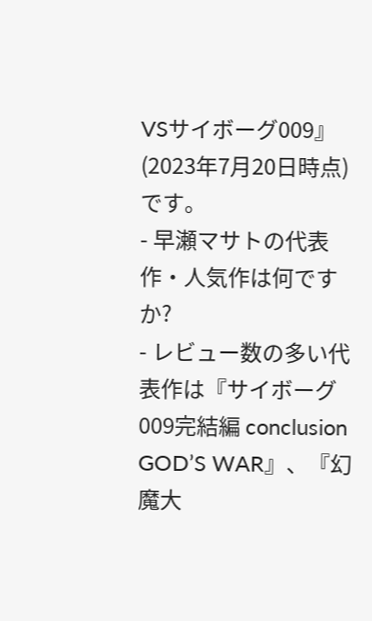VSサイボーグ009』(2023年7月20日時点)です。
- 早瀬マサトの代表作・人気作は何ですか?
- レビュー数の多い代表作は『サイボーグ009完結編 conclusion GOD’S WAR』、『幻魔大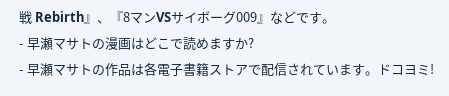戦 Rebirth』、『8マンVSサイボーグ009』などです。
- 早瀬マサトの漫画はどこで読めますか?
- 早瀬マサトの作品は各電子書籍ストアで配信されています。ドコヨミ!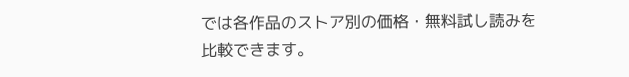では各作品のストア別の価格・無料試し読みを比較できます。